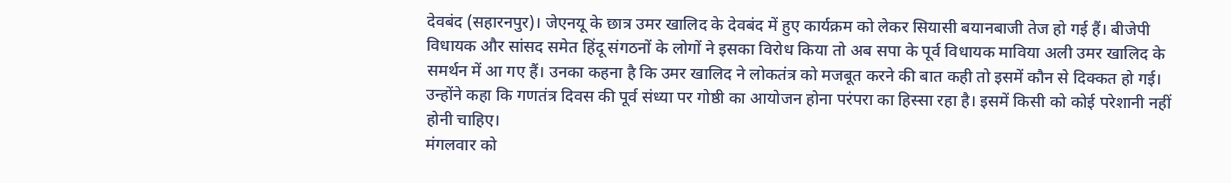देवबंद (सहारनपुर)। जेएनयू के छात्र उमर खालिद के देवबंद में हुए कार्यक्रम को लेकर सियासी बयानबाजी तेज हो गई हैं। बीजेपी विधायक और सांसद समेत हिंदू संगठनों के लोगों ने इसका विरोध किया तो अब सपा के पूर्व विधायक माविया अली उमर खालिद के समर्थन में आ गए हैं। उनका कहना है कि उमर खालिद ने लोकतंत्र को मजबूत करने की बात कही तो इसमें कौन से दिक्कत हो गई। उन्होंने कहा कि गणतंत्र दिवस की पूर्व संध्या पर गोष्ठी का आयोजन होना परंपरा का हिस्सा रहा है। इसमें किसी को कोई परेशानी नहीं होनी चाहिए।
मंगलवार को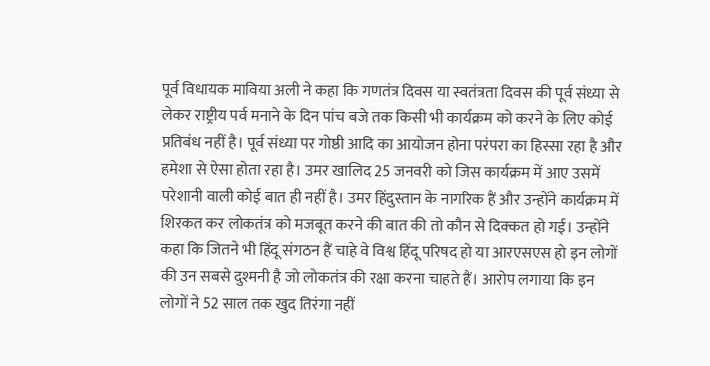पूर्व विधायक माविया अली ने कहा कि गणतंत्र दिवस या स्वतंत्रता दिवस की पूर्व संध्या से लेकर राष्ट्रीय पर्व मनाने के दिन पांच बजे तक किसी भी कार्यक्रम को करने के लिए कोई प्रतिबंध नहीं है। पूर्व संध्या पर गोष्ठी आदि का आयोजन होना परंपरा का हिस्सा रहा है और हमेशा से ऐसा होता रहा है। उमर खालिद 25 जनवरी को जिस कार्यक्रम में आए उसमें परेशानी वाली कोई बात ही नहीं है। उमर हिंदुस्तान के नागरिक हैं और उन्होंने कार्यक्रम में शिरकत कर लोकतंत्र को मजबूत करने की बात की तो कौन से दिक्कत हो गई। उन्होंने कहा कि जितने भी हिंदू संगठन हैं चाहे वे विश्व हिंदू परिषद हो या आरएसएस हो इन लोगों की उन सबसे दुश्मनी है जो लोकतंत्र की रक्षा करना चाहते हैं। आरोप लगाया कि इन लोगों ने 52 साल तक खुद तिरंगा नहीं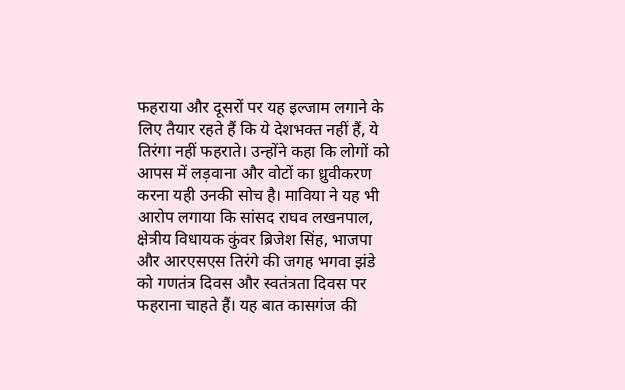फहराया और दूसरों पर यह इल्जाम लगाने के लिए तैयार रहते हैं कि ये देशभक्त नहीं हैं, ये तिरंगा नहीं फहराते। उन्होंने कहा कि लोगों को आपस में लड़वाना और वोटों का ध्रुवीकरण करना यही उनकी सोच है। माविया ने यह भी आरोप लगाया कि सांसद राघव लखनपाल, क्षेत्रीय विधायक कुंवर ब्रिजेश सिंह, भाजपा और आरएसएस तिरंगे की जगह भगवा झंडे को गणतंत्र दिवस और स्वतंत्रता दिवस पर फहराना चाहते हैं। यह बात कासगंज की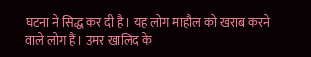घटना ने सिद्ध कर दी है। यह लोग माहौल को खराब करने वाले लोग हैं। उमर खालिद के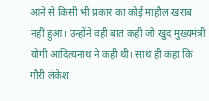आने से किसी भी प्रकार का कोई माहौल खराब नहीं हुआ। उन्होंने वही बात कही जो खुद मुख्यमंत्री योगी आदित्यनाथ ने कही थी। साथ ही कहा कि गौरी लंकेश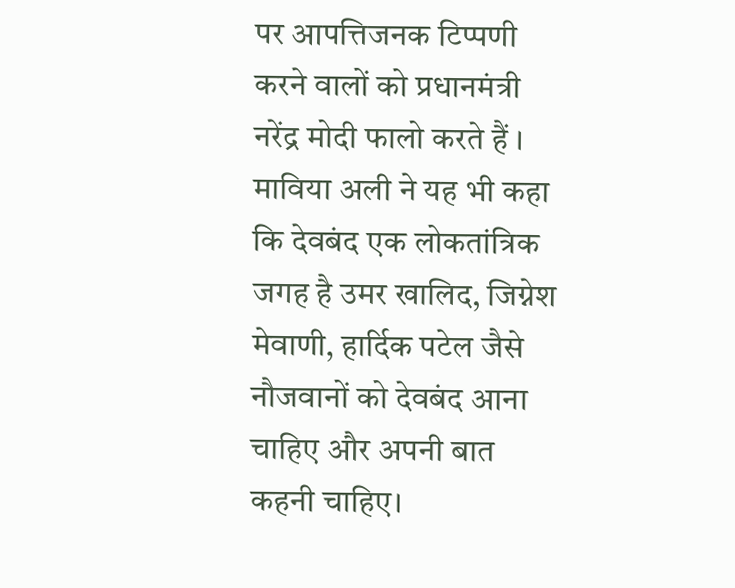पर आपत्तिजनक टिप्पणी करने वालों को प्रधानमंत्री नरेंद्र मोदी फालो करते हैं । माविया अली ने यह भी कहा कि देवबंद एक लोकतांत्रिक जगह है उमर खालिद, जिग्नेश मेवाणी, हार्दिक पटेल जैसे नौजवानों को देवबंद आना चाहिए और अपनी बात कहनी चाहिए।